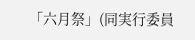「六月祭」(同実行委員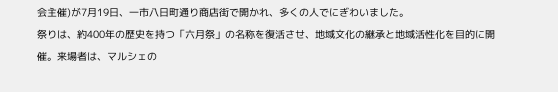会主催)が7月19日、一市八日町通り商店街で開かれ、多くの人でにぎわいました。
祭りは、約400年の歴史を持つ「六月祭」の名称を復活させ、地域文化の継承と地域活性化を目的に開催。来場者は、マルシェの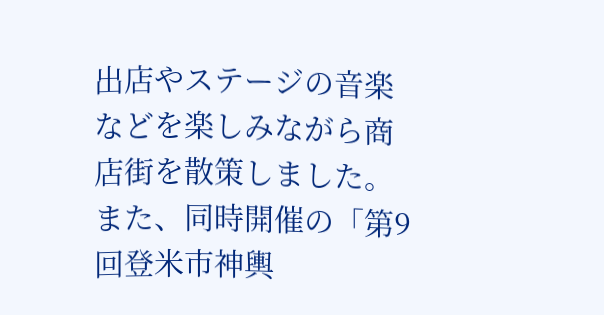出店やステージの音楽などを楽しみながら商店街を散策しました。また、同時開催の「第9回登米市神輿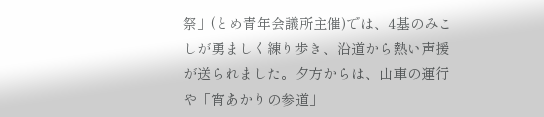祭」(とめ青年会議所主催)では、4基のみこしが勇ましく練り歩き、沿道から熱い声援が送られました。夕方からは、山車の運行や「宵あかりの参道」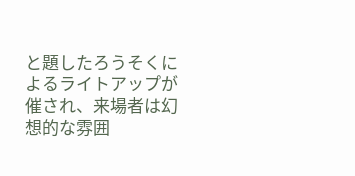と題したろうそくによるライトアップが催され、来場者は幻想的な雰囲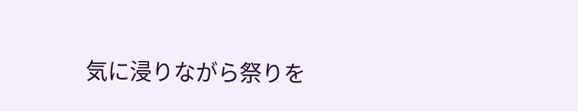気に浸りながら祭りを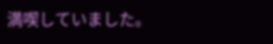満喫していました。